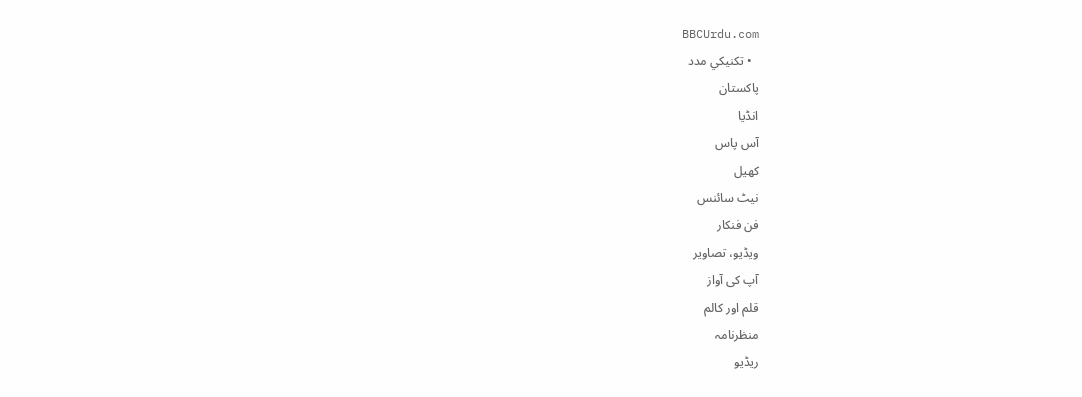BBCUrdu.com
  • تکنيکي مدد
پاکستان
انڈیا
آس پاس
کھیل
نیٹ سائنس
فن فنکار
ویڈیو، تصاویر
آپ کی آواز
قلم اور کالم
منظرنامہ
ریڈیو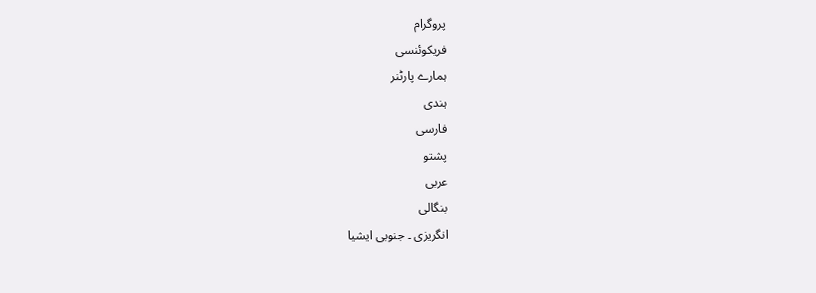پروگرام
فریکوئنسی
ہمارے پارٹنر
ہندی
فارسی
پشتو
عربی
بنگالی
انگریزی ۔ جنوبی ایشیا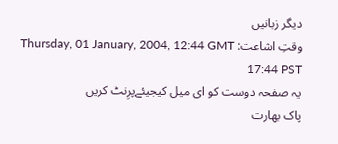دیگر زبانیں
وقتِ اشاعت: Thursday, 01 January, 2004, 12:44 GMT 17:44 PST
یہ صفحہ دوست کو ای میل کیجیئےپرِنٹ کریں
پاک بھارت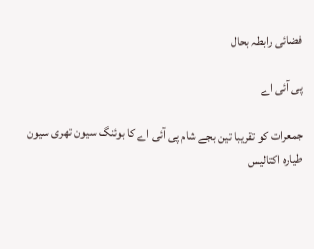فضائی رابطہ بحال

پی آئی اے

جمعرات کو تقریبا تین بجے شام پی آئی اے کا بوئنگ سیون تھری سیون طیارہ اکتالیس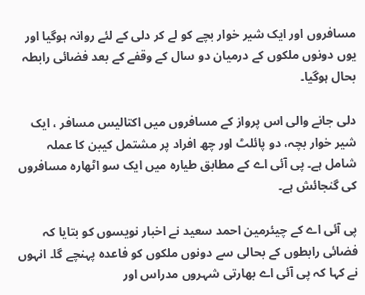مسافروں اور ایک شیر خوار بچے کو لے کر دلی کے لئے روانہ ہوگیا اور یوں دونوں ملکوں کے درمیان دو سال کے وقفے کے بعد فضائی رابطہ بحال ہوگیا۔

دلی جانے والی اس پرواز کے مسافروں میں اکتالیس مسافر ، ایک شیر خوار بچہ، دو پائلٹ اور چھ افراد پر مشتمل کیبن کا عملہ شامل ہے۔ پی آئی اے کے مطابق طیارہ میں ایک سو اٹھارہ مسافروں کی گنجائش ہے۔

پی آئی اے کے چیئرمین احمد سعید نے اخبار نویسوں کو بتایا کہ فضائی رابطوں کے بحالی سے دونوں ملکوں کو فاعدہ پہنچے گا۔ انہوں نے کہا کہ پی آئی اے بھارتی شہروں مدراس اور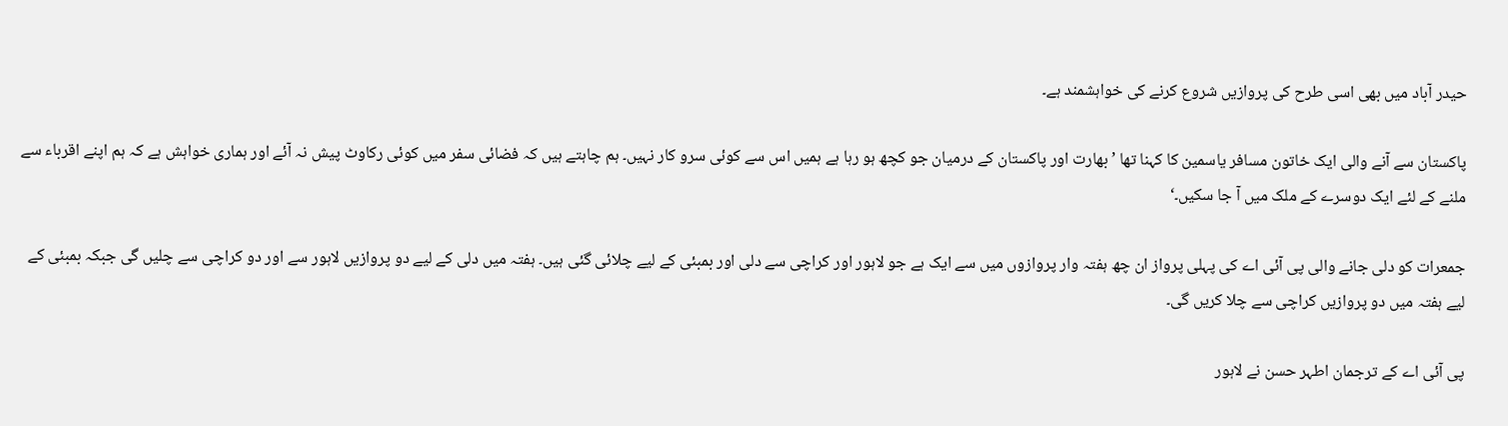حیدر آباد میں بھی اسی طرح کی پروازیں شروع کرنے کی خواہشمند ہے۔

پاکستان سے آنے والی ایک خاتون مسافر یاسمین کا کہنا تھا ’بھارت اور پاکستان کے درمیان جو کچھ ہو رہا ہے ہمیں اس سے کوئی سرو کار نہیں۔ ہم چاہتے ہیں کہ فضائی سفر میں کوئی رکاوٹ پیش نہ آئے اور ہماری خواہش ہے کہ ہم اپنے اقرباء سے ملنے کے لئے ایک دوسرے کے ملک میں آ جا سکیں۔‘

جمعرات کو دلی جانے والی پی آئی اے کی پہلی پرواز ان چھ ہفتہ وار پروازوں میں سے ایک ہے جو لاہور اور کراچی سے دلی اور بمبئی کے لیے چلائی گئی ہیں۔ ہفتہ میں دلی کے لیے دو پروازیں لاہور سے اور دو کراچی سے چلیں گی جبکہ بمبئی کے لیے ہفتہ میں دو پروازیں کراچی سے چلا کریں گی۔

پی آئی اے کے ترجمان اطہر حسن نے لاہور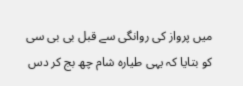میں پرواز کی روانگی سے قبل بی بی سی کو بتایا کہ یہی طیارہ شام چھ بج کر دس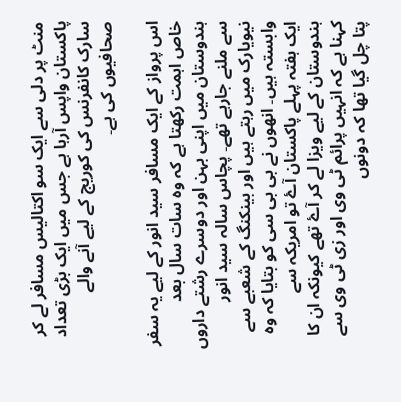منٹ پر دلی سے ایک سو اکتالیس مسافر لے کر پاکستان واپس آرہا ہے جس میں ایک بڑی تعداد سارک کانفرنس کی کوریج کے لیے آنے والے صحافیوں کی ہے۔

اس پرواز کے ایک مسافر سید انور کے لیے یہ سفر خاص اہمت رکھتا ہے کہ وہ سات سال بعد ہندوستان میں اپنی بہن اور دوسرے رشتے داروں سے ملنے جارہے تھے۔ پچاس سالہ سید انور نیویارک میں رہتے ہیں اور بینکنگ کے شعبے سے وابستہ ہیں۔ انھوں نے بی بی سی کو بتایا کہ وہ ایک ہفتہ پہلے پاکستان آۓ تو امریکہ سے ہندوستان کے لیے ویزا لے کر آۓ تھے کیونکہ ان کا کہنا ہے کہ انہیں پرائم ٹی وی اور زی ٹی وی سے پتا چل گیا تھا کہ دونوں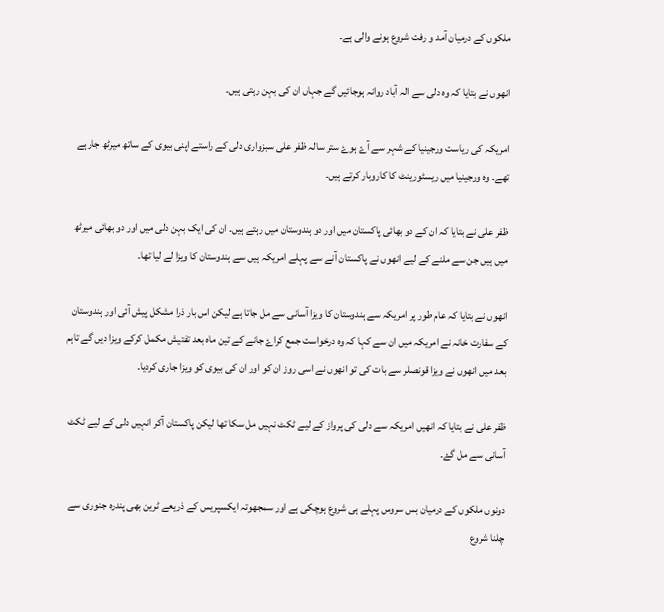ملکوں کے درمیان آمد و رفت شروع ہونے والی ہے۔

انھوں نے بتایا کہ وہ دلی سے الہ آباد روانہ ہوجائیں گے جہاں ان کی بہن رہتی ہیں۔

امریکہ کی ریاست ورجینیا کے شہر سے آۓ ہوۓ ستر سالہ ظفر علی سبزواری دلی کے راستے اپنی بیوی کے ساتھ میرٹھ جارہے تھے۔ وہ ورجینیا میں ریسٹورینٹ کا کاروبار کرتے ہیں۔

ظفر علی نے بتایا کہ ان کے دو بھائی پاکستان میں اور دو ہندوستان میں رہتے ہیں۔ ان کی ایک بہن دلی میں اور دو بھائی میرٹھ میں ہیں جن سے ملنے کے لیے انھوں نے پاکستان آنے سے پہلے امریکہ ہیں سے ہندوستان کا ویزا لے لیا تھا۔

انھوں نے بتایا کہ عام طور پر امریکہ سے ہندوستان کا ویزا آسانی سے مل جاتا ہے لیکن اس بار ذرا مشکل پیش آئی اور ہندوستان کے سفارت خانہ نے امریکہ میں ان سے کہا کہ وہ درخواست جمع کراۓ جانے کے تین ماہ بعد تفتیش مکمل کرکے ویزا دیں گے تاہم بعد میں انھوں نے ویزا قونصلر سے بات کی تو انھوں نے اسی روز ان کو اور ان کی بیوی کو ویزا جاری کردیا۔

ظفر علی نے بتایا کہ انھیں امریکہ سے دلی کی پرواز کے لیے ٹکٹ نہیں مل سکا تھا لیکن پاکستان آکر انہیں دلی کے لیے ٹکٹ آسانی سے مل گۓ۔

دونوں ملکوں کے درمیان بس سروس پہلے ہی شروع ہوچکی ہے اور سمجھوتہ ایکسپریس کے ذریعے ٹرین بھی پندرہ جنوری سے چلنا شروع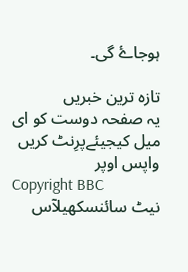ہوجاۓ گی۔

تازہ ترین خبریں
یہ صفحہ دوست کو ای میل کیجیئےپرِنٹ کریں
واپس اوپر
Copyright BBC
نیٹ سائنسکھیلآس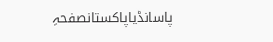پاسانڈیاپاکستانصفحہِ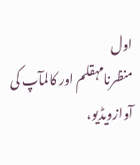اول
منظرنامہقلم اور کالمآپ کی آوازویڈیو،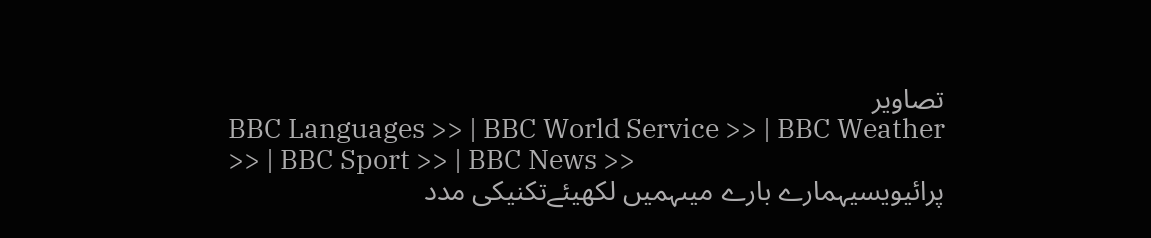تصاویر
BBC Languages >> | BBC World Service >> | BBC Weather >> | BBC Sport >> | BBC News >>
پرائیویسیہمارے بارے میںہمیں لکھیئےتکنیکی مدد